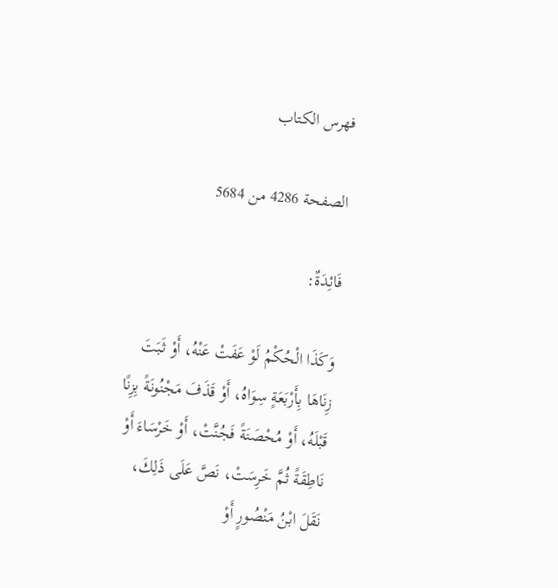فهرس الكتاب

الصفحة 4286 من 5684

فَائِدَةٌ:

وَكَذَا الْحُكْمُ لَوْ عَفَتْ عَنْهُ، أَوْ ثَبَتَ زِنَاهَا بِأَرْبَعَةٍ سِوَاهُ، أَوْ قَذَفَ مَجْنُونَةً بِزِنًا قَبْلَهُ، أَوْ مُحْصَنَةً فَجُنَّتْ، أَوْ خَرْسَاءَ أَوْ نَاطِقَةً ثُمَّ خَرِسَتْ، نَصَّ عَلَى ذَلِكَ، نَقَلَ ابْنُ مَنْصُورٍ أَوْ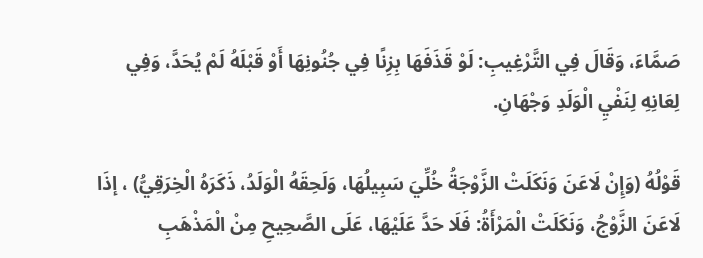صَمَّاءَ، وَقَالَ فِي التَّرْغِيبِ: لَوْ قَذَفَهَا بِزِنًا فِي جُنُونِهَا أَوْ قَبْلَهُ لَمْ يُحَدَّ، وَفِي لِعَانِهِ لِنَفْيِ الْوَلَدِ وَجْهَانِ.

قَوْلُهُ (وَإِنْ لَاعَنَ وَنَكَلَتْ الزَّوْجَةُ خُلِّيَ سَبِيلُهَا، وَلَحِقَهُ الْوَلَدُ، ذَكَرَهُ الْخِرَقِيُّ) ، إذَا لَاعَنَ الزَّوْجُ، وَنَكَلَتْ الْمَرْأَةُ: فَلَا حَدَّ عَلَيْهَا، عَلَى الصَّحِيحِ مِنْ الْمَذْهَبِ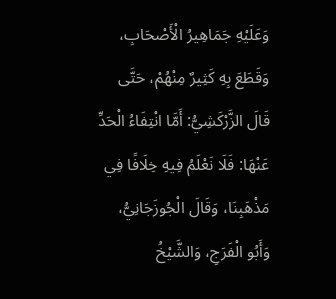وَعَلَيْهِ جَمَاهِيرُ الْأَصْحَابِ، وَقَطَعَ بِهِ كَثِيرٌ مِنْهُمْ، حَتَّى قَالَ الزَّرْكَشِيُّ: أَمَّا انْتِفَاءُ الْحَدِّ عَنْهَا: فَلَا نَعْلَمُ فِيهِ خِلَافًا فِي مَذْهَبِنَا، وَقَالَ الْجُوزَجَانِيُّ، وَأَبُو الْفَرَجِ، وَالشَّيْخُ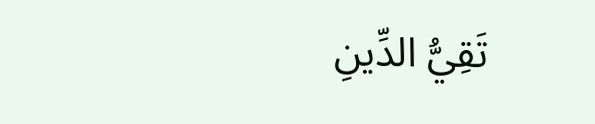تَقِيُّ الدِّينِ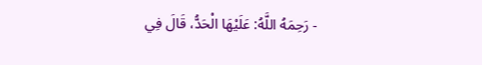- رَحِمَهُ اللَّهُ: عَلَيْهَا الْحَدُّ، قَالَ فِي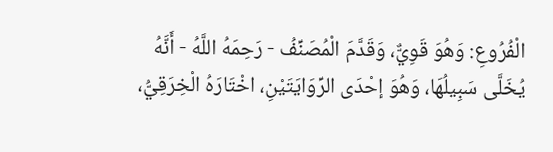الْفُرُوعِ: وَهُوَ قَوِيٌّ، وَقَدَّمَ الْمُصَنِّفُ - رَحِمَهُ اللَّهُ - أَنَّهُ يُخَلَّى سَبِيلُهَا، وَهُوَ إحْدَى الرِّوَايَتَيْنِ، اخْتَارَهُ الْخِرَقِيُّ،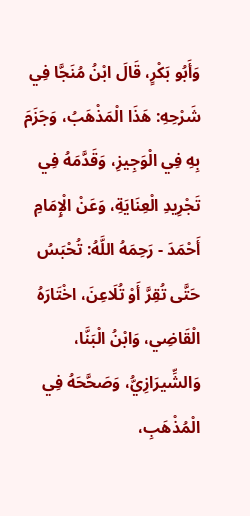وَأَبُو بَكْرٍ، قَالَ ابْنُ مُنَجَّا فِي شَرْحِهِ: هَذَا الْمَذْهَبُ، وَجَزَمَ بِهِ فِي الْوَجِيزِ، وَقَدَّمَهُ فِي تَجْرِيدِ الْعِنَايَةِ، وَعَنْ الْإِمَامِ أَحْمَدَ - رَحِمَهُ اللَّهُ: تُحْبَسُ حَتَّى تُقِرَّ أَوْ تُلَاعِنَ، اخْتَارَهُ الْقَاضِي، وَابْنُ الْبَنَّا، وَالشِّيرَازِيُّ، وَصَحَّحَهُ فِي الْمُذْهَبِ،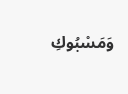وَمَسْبُوكِ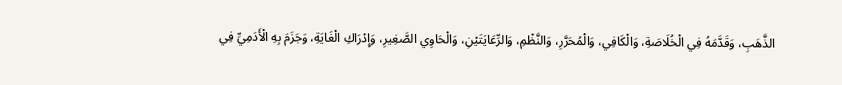الذَّهَبِ، وَقَدَّمَهُ فِي الْخُلَاصَةِ، وَالْكَافِي، وَالْمُحَرَّرِ، وَالنَّظْمِ، وَالرِّعَايَتَيْنِ، وَالْحَاوِي الصَّغِيرِ، وَإِدْرَاكِ الْغَايَةِ، وَجَزَمَ بِهِ الْأَدَمِيِّ فِي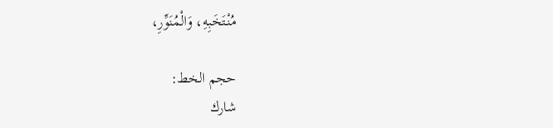مُنْتَخَبِهِ، وَالْمُنَوِّرِ،

حجم الخط:
شارك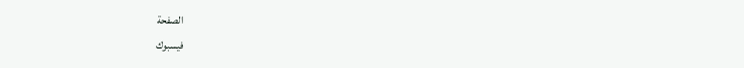الصفحة
فيسبوك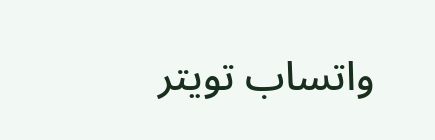واتساب تويتر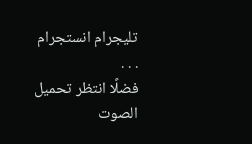تليجرام انستجرام
. . .
فضلًا انتظر تحميل الصوت